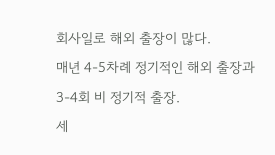회사일로 해외 출장이 많다.
매년 4-5차례 정기적인 해외 출장과 3-4회 비 정기적 출장.
세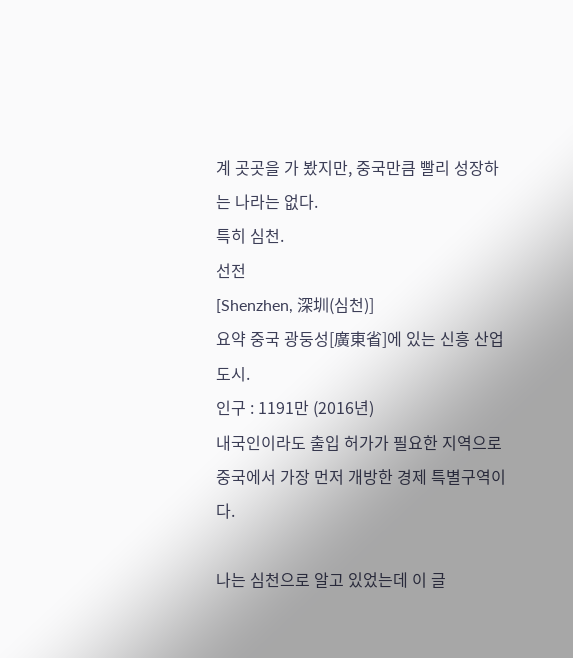계 곳곳을 가 봤지만, 중국만큼 빨리 성장하는 나라는 없다.
특히 심천.
선전
[Shenzhen, 深圳(심천)]
요약 중국 광둥성[廣東省]에 있는 신흥 산업도시.
인구 : 1191만 (2016년)
내국인이라도 출입 허가가 필요한 지역으로 중국에서 가장 먼저 개방한 경제 특별구역이다.

나는 심천으로 알고 있었는데 이 글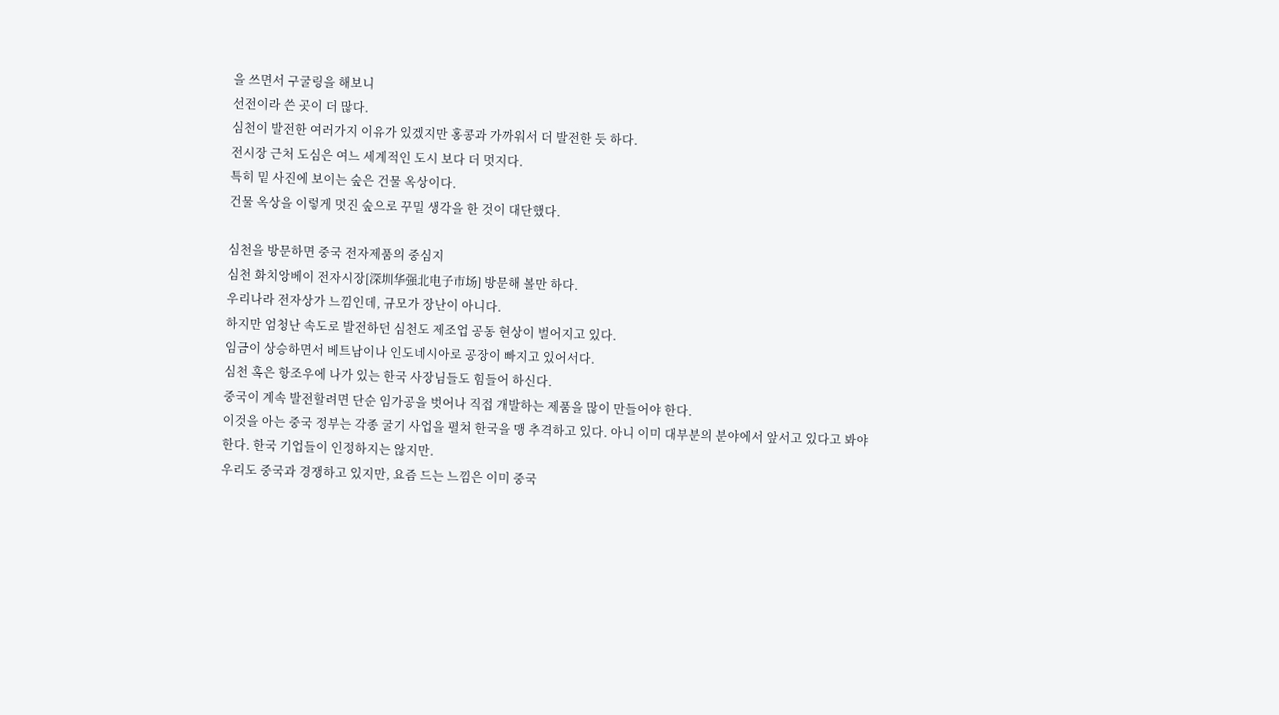을 쓰면서 구굴링을 해보니
선전이라 쓴 곳이 더 많다.
심천이 발전한 여러가지 이유가 있겠지만 홍콩과 가까워서 더 발전한 듯 하다.
전시장 근처 도심은 여느 세계적인 도시 보다 더 멋지다.
특히 밑 사진에 보이는 숲은 건물 옥상이다.
건물 옥상을 이렇게 멋진 숲으로 꾸밀 생각을 한 것이 대단했다.

심천을 방문하면 중국 전자제품의 중심지
심천 화치앙베이 전자시장[深圳华强北电子市场] 방문해 볼만 하다.
우리나라 전자상가 느낌인데, 규모가 장난이 아니다.
하지만 엄청난 속도로 발전하던 심천도 제조업 공동 현상이 벌어지고 있다.
임금이 상승하면서 베트남이나 인도네시아로 공장이 빠지고 있어서다.
심천 혹은 항조우에 나가 있는 한국 사장님들도 힘들어 하신다.
중국이 계속 발전할려면 단순 임가공을 벗어나 직접 개발하는 제품을 많이 만들어야 한다.
이것을 아는 중국 정부는 각종 굴기 사업을 펼쳐 한국을 맹 추격하고 있다. 아니 이미 대부분의 분야에서 앞서고 있다고 봐야 한다. 한국 기업들이 인정하지는 않지만.
우리도 중국과 경쟁하고 있지만, 요즘 드는 느낌은 이미 중국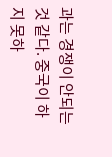과는 경쟁이 안되는 것 같다. 중국이 하지 못하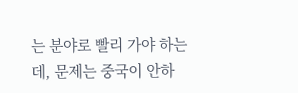는 분야로 빨리 가야 하는데, 문제는 중국이 안하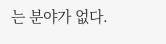는 분야가 없다.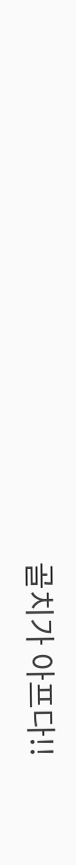골치가 아프다!!